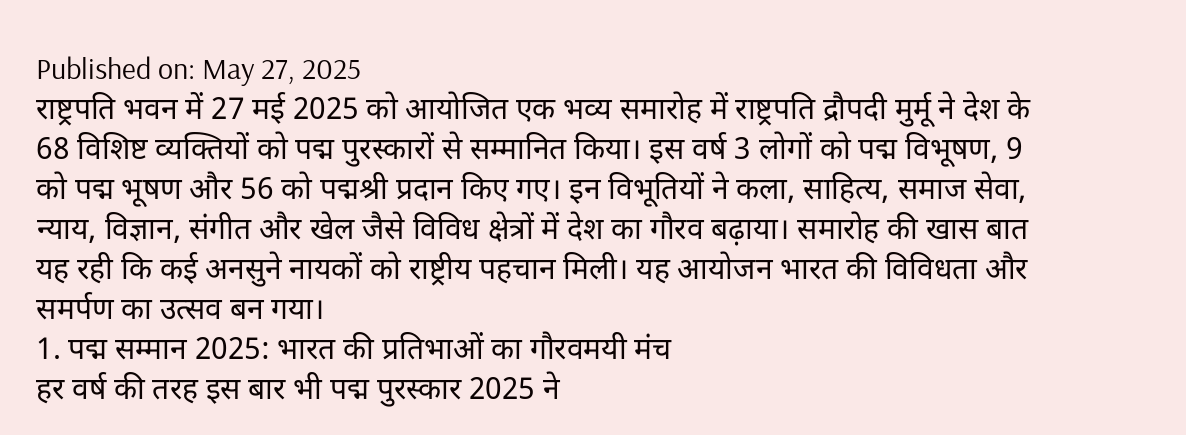Published on: May 27, 2025
राष्ट्रपति भवन में 27 मई 2025 को आयोजित एक भव्य समारोह में राष्ट्रपति द्रौपदी मुर्मू ने देश के 68 विशिष्ट व्यक्तियों को पद्म पुरस्कारों से सम्मानित किया। इस वर्ष 3 लोगों को पद्म विभूषण, 9 को पद्म भूषण और 56 को पद्मश्री प्रदान किए गए। इन विभूतियों ने कला, साहित्य, समाज सेवा, न्याय, विज्ञान, संगीत और खेल जैसे विविध क्षेत्रों में देश का गौरव बढ़ाया। समारोह की खास बात यह रही कि कई अनसुने नायकों को राष्ट्रीय पहचान मिली। यह आयोजन भारत की विविधता और समर्पण का उत्सव बन गया।
1. पद्म सम्मान 2025: भारत की प्रतिभाओं का गौरवमयी मंच
हर वर्ष की तरह इस बार भी पद्म पुरस्कार 2025 ने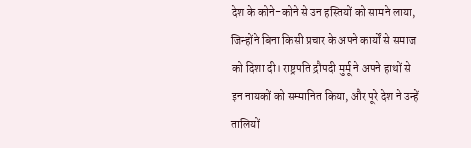देश के कोने-कोने से उन हस्तियों को सामने लाया, जिन्होंने बिना किसी प्रचार के अपने कार्यों से समाज को दिशा दी। राष्ट्रपति द्रौपदी मुर्मू ने अपने हाथों से इन नायकों को सम्मानित किया, और पूरे देश ने उन्हें तालियों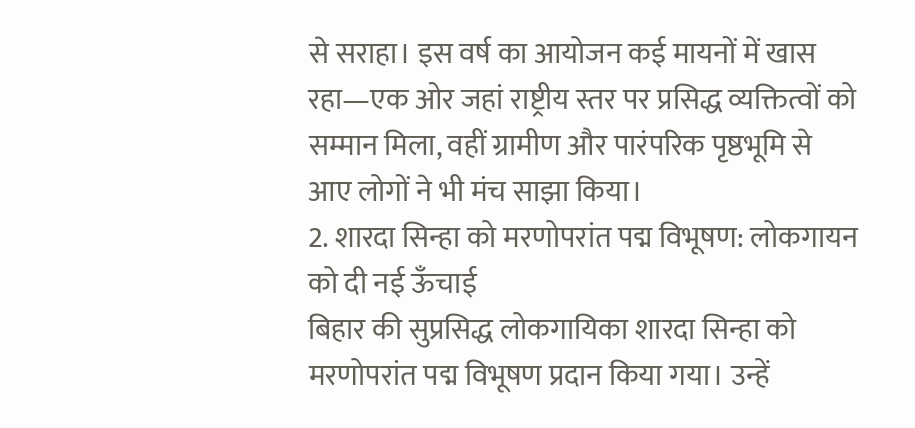से सराहा। इस वर्ष का आयोजन कई मायनों में खास रहा—एक ओर जहां राष्ट्रीय स्तर पर प्रसिद्ध व्यक्तित्वों को सम्मान मिला, वहीं ग्रामीण और पारंपरिक पृष्ठभूमि से आए लोगों ने भी मंच साझा किया।
2. शारदा सिन्हा को मरणोपरांत पद्म विभूषण: लोकगायन को दी नई ऊँचाई
बिहार की सुप्रसिद्ध लोकगायिका शारदा सिन्हा को मरणोपरांत पद्म विभूषण प्रदान किया गया। उन्हें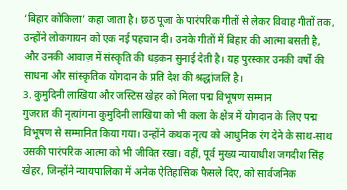‘बिहार कोकिला’ कहा जाता है। छठ पूजा के पारंपरिक गीतों से लेकर विवाह गीतों तक, उन्होंने लोकगायन को एक नई पहचान दी। उनके गीतों में बिहार की आत्मा बसती है, और उनकी आवाज़ में संस्कृति की धड़कन सुनाई देती है। यह पुरस्कार उनकी वर्षों की साधना और सांस्कृतिक योगदान के प्रति देश की श्रद्धांजलि है।
3. कुमुदिनी लाखिया और जस्टिस खेहर को मिला पद्म विभूषण सम्मान
गुजरात की नृत्यांगना कुमुदिनी लाखिया को भी कला के क्षेत्र में योगदान के लिए पद्म विभूषण से सम्मानित किया गया। उन्होंने कथक नृत्य को आधुनिक रंग देने के साथ-साथ उसकी पारंपरिक आत्मा को भी जीवित रखा। वहीं, पूर्व मुख्य न्यायाधीश जगदीश सिंह खेहर, जिन्होंने न्यायपालिका में अनेक ऐतिहासिक फैसले दिए, को सार्वजनिक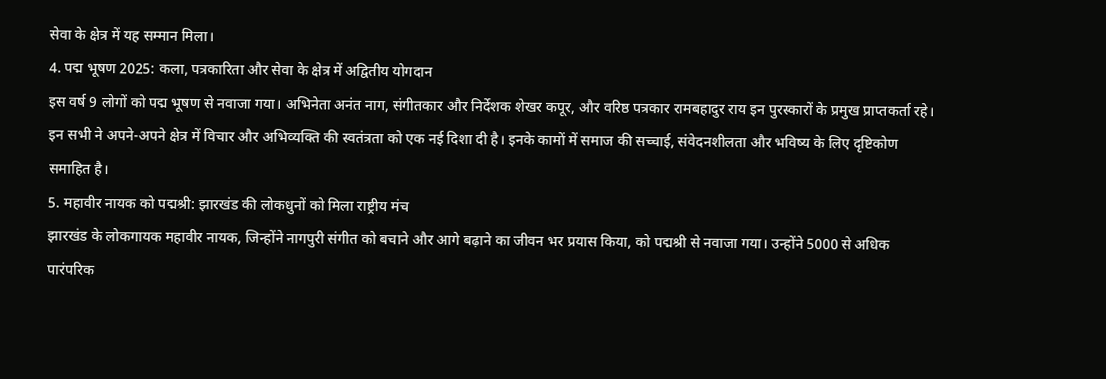सेवा के क्षेत्र में यह सम्मान मिला।
4. पद्म भूषण 2025: कला, पत्रकारिता और सेवा के क्षेत्र में अद्वितीय योगदान
इस वर्ष 9 लोगों को पद्म भूषण से नवाजा गया। अभिनेता अनंत नाग, संगीतकार और निर्देशक शेखर कपूर, और वरिष्ठ पत्रकार रामबहादुर राय इन पुरस्कारों के प्रमुख प्राप्तकर्ता रहे। इन सभी ने अपने-अपने क्षेत्र में विचार और अभिव्यक्ति की स्वतंत्रता को एक नई दिशा दी है। इनके कामों में समाज की सच्चाई, संवेदनशीलता और भविष्य के लिए दृष्टिकोण समाहित है।
5. महावीर नायक को पद्मश्री: झारखंड की लोकधुनों को मिला राष्ट्रीय मंच
झारखंड के लोकगायक महावीर नायक, जिन्होंने नागपुरी संगीत को बचाने और आगे बढ़ाने का जीवन भर प्रयास किया, को पद्मश्री से नवाजा गया। उन्होंने 5000 से अधिक पारंपरिक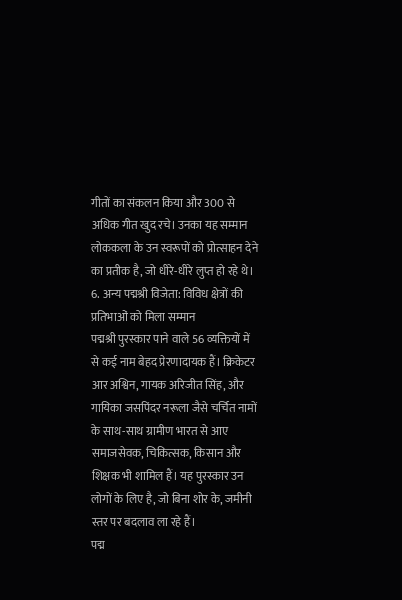गीतों का संकलन किया और 300 से अधिक गीत खुद रचे। उनका यह सम्मान लोककला के उन स्वरूपों को प्रोत्साहन देने का प्रतीक है, जो धीरे-धीरे लुप्त हो रहे थे।
6. अन्य पद्मश्री विजेता: विविध क्षेत्रों की प्रतिभाओं को मिला सम्मान
पद्मश्री पुरस्कार पाने वाले 56 व्यक्तियों में से कई नाम बेहद प्रेरणादायक हैं। क्रिकेटर आर अश्विन, गायक अरिजीत सिंह, और गायिका जसपिंदर नरूला जैसे चर्चित नामों के साथ-साथ ग्रामीण भारत से आए समाजसेवक, चिकित्सक, किसान और शिक्षक भी शामिल हैं। यह पुरस्कार उन लोगों के लिए है, जो बिना शोर के, जमीनी स्तर पर बदलाव ला रहे हैं।
पद्म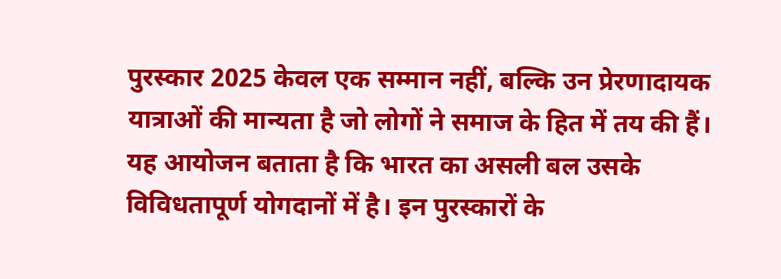पुरस्कार 2025 केवल एक सम्मान नहीं, बल्कि उन प्रेरणादायक यात्राओं की मान्यता है जो लोगों ने समाज के हित में तय की हैं। यह आयोजन बताता है कि भारत का असली बल उसके विविधतापूर्ण योगदानों में है। इन पुरस्कारों के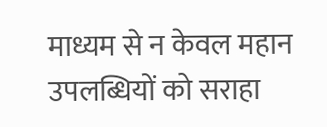माध्यम से न केवल महान उपलब्धियों को सराहा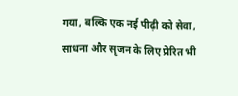गया, बल्कि एक नई पीढ़ी को सेवा, साधना और सृजन के लिए प्रेरित भी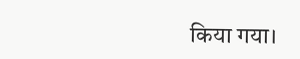किया गया।